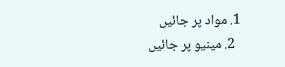1. مواد پر جائیں
  2. مینیو پر جائیں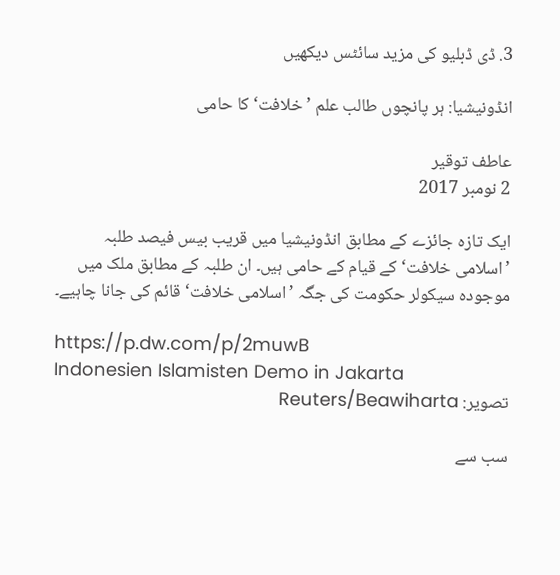3. ڈی ڈبلیو کی مزید سائٹس دیکھیں

انڈونیشیا: ہر پانچوں طالب علم ’خلافت‘ کا حامی

عاطف توقیر
2 نومبر 2017

ایک تازہ جائزے کے مطابق انڈونیشیا میں قریب بیس فیصد طلبہ ’اسلامی خلافت‘ کے قیام کے حامی ہیں۔ ان طلبہ کے مطابق ملک میں موجودہ سیکولر حکومت کی جگہ ’اسلامی خلافت‘ قائم کی جانا چاہیے۔

https://p.dw.com/p/2muwB
Indonesien Islamisten Demo in Jakarta
تصویر: Reuters/Beawiharta

سب سے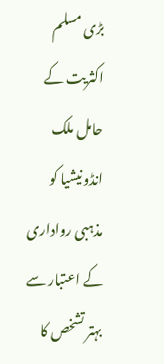بڑی مسلم اکثریت کے حامل ملک انڈونیشیا کو مذہبی رواداری کے اعتبار سے بہتر تشخص کا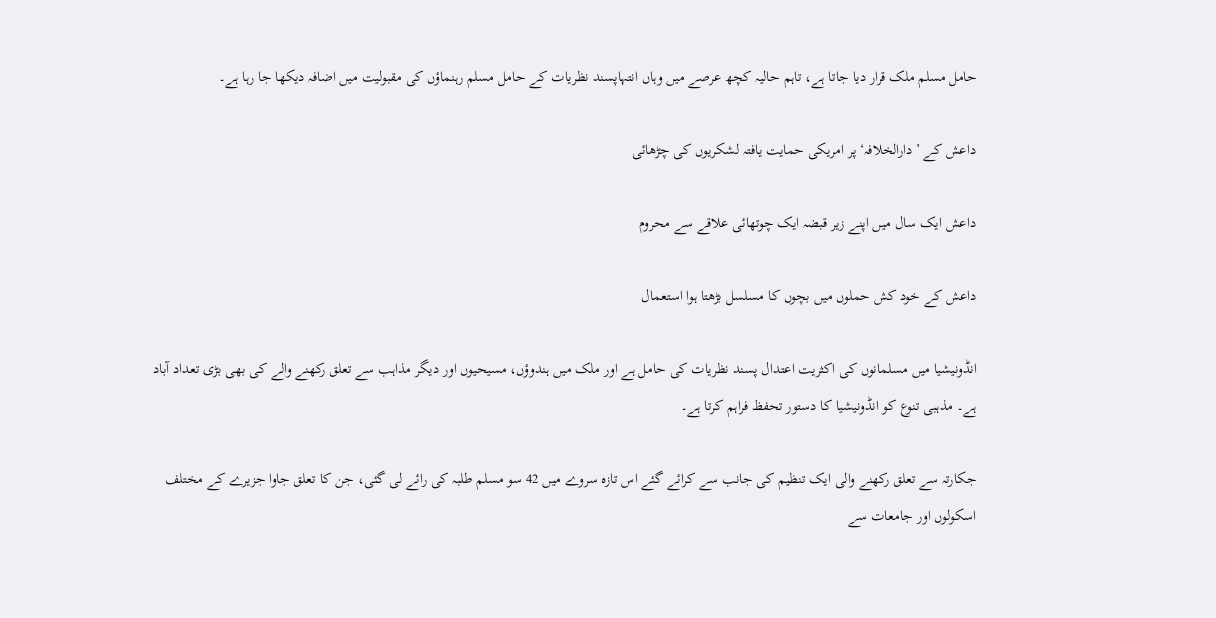حامل مسلم ملک قرار دیا جاتا ہے، تاہم حالیہ کچھ عرصے میں وہاں انتہاپسند نظریات کے حامل مسلم رہنماؤں کی مقبولیت میں اضافہ دیکھا جا رہا ہے۔

داعش کے ’دارالخلافہ‘ پر امریکی حمایت یافتہ لشکریوں کی چڑھائی

داعش ایک سال میں اپنے زیر قبضہ ایک چوتھائی علاقے سے محروم

داعش کے خود کش حملوں میں بچوں کا مسلسل بڑھتا ہوا استعمال

انڈونیشیا میں مسلمانوں کی اکثریت اعتدال پسند نظریات کی حامل ہے اور ملک میں ہندوؤں، مسیحیوں اور دیگر مذاہب سے تعلق رکھنے والے کی بھی بڑی تعداد آباد ہے۔ مذہبی تنوع کو انڈونیشیا کا دستور تحفظ فراہم کرتا ہے۔

جکارتہ سے تعلق رکھنے والی ایک تنظیم کی جانب سے کرائے گئے اس تازہ سروے میں 42 سو مسلم طلبہ کی رائے لی گئی، جن کا تعلق جاوا جزیرے کے مختلف اسکولوں اور جامعات سے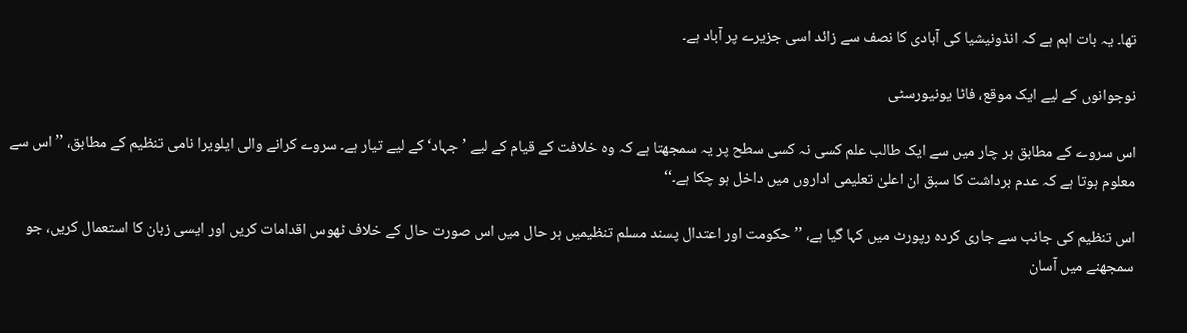تھا۔ یہ بات اہم ہے کہ انڈونیشیا کی آبادی کا نصف سے زائد اسی جزیرے پر آباد ہے۔

نوجوانوں کے ليے ايک موقع، فاٹا يونيورسٹی

اس سروے کے مطابق ہر چار میں سے ایک طالب علم کسی نہ کسی سطح پر یہ سمجھتا ہے کہ وہ خلافت کے قیام کے لیے ’جہاد‘ کے لیے تیار ہے۔ سروے کرانے والی ایلویرا نامی تنظیم کے مطابق، ’’اس سے معلوم ہوتا ہے کہ عدم برداشت کا سبق ان اعلیٰ تعلیمی اداروں میں داخل ہو چکا ہے۔‘‘

اس تنظیم کی جانب سے جاری کردہ رپورٹ میں کہا گیا ہے، ’’حکومت اور اعتدال پسند مسلم تنظیمیں ہر حال میں اس صورت حال کے خلاف ٹھوس اقدامات کریں اور ایسی زبان کا استعمال کریں، جو سمجھنے میں آسان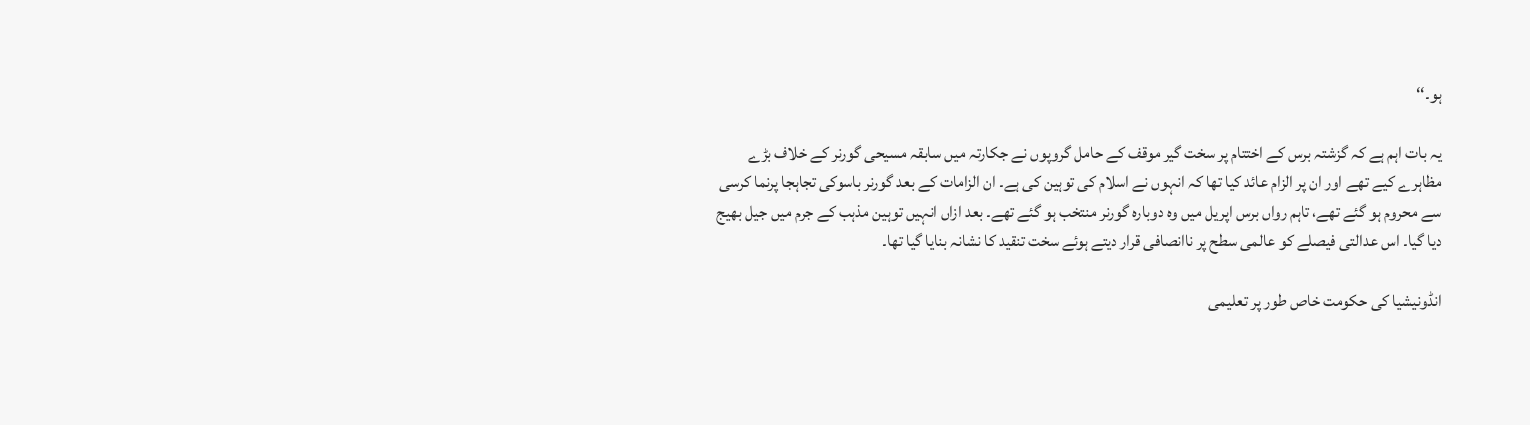ہو۔‘‘

یہ بات اہم ہے کہ گزشتہ برس کے اختتام پر سخت گیر موقف کے حامل گروپوں نے جکارتہ میں سابقہ مسیحی گورنر کے خلاف بڑے مظاہرے کیے تھے اور ان پر الزام عائد کیا تھا کہ انہوں نے اسلام کی توہین کی ہے۔ ان الزامات کے بعد گورنر باسوکی تجاہجا پرنما کرسی سے محروم ہو گئے تھے، تاہم رواں برس اپریل میں وہ دوبارہ گورنر منتخب ہو گئے تھے۔ بعد ازاں انہیں توہین مذہب کے جرم میں جیل بھیج دیا گیا۔ اس عدالتی فیصلے کو عالمی سطح پر ناانصافی قرار دیتے ہوئے سخت تنقید کا نشانہ بنایا گیا تھا۔

انڈونیشیا کی حکومت خاص طور پر تعلیمی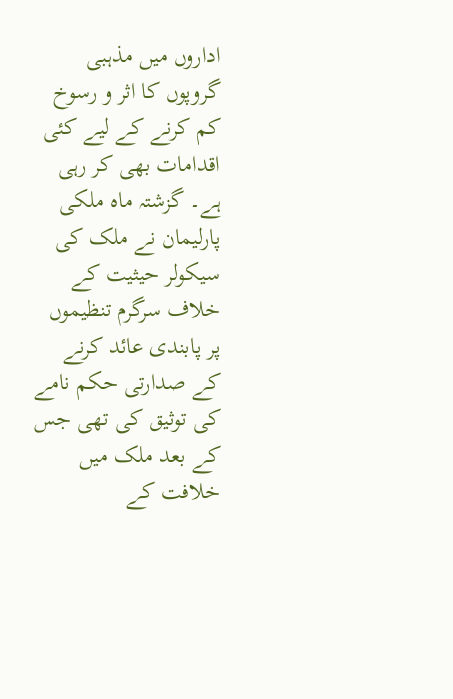اداروں میں مذہبی گروپوں کا اثر و رسوخ کم کرنے کے لیے کئی اقدامات بھی کر رہی ہے۔ گزشتہ ماہ ملکی پارلیمان نے ملک کی سیکولر حیثیت کے خلاف سرگرم تنظیموں پر پابندی عائد کرنے کے صدارتی حکم نامے کی توثیق کی تھی جس کے بعد ملک میں خلافت کے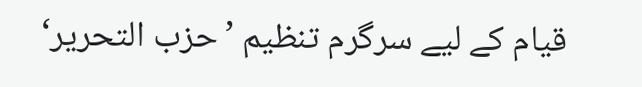قیام کے لیے سرگرم تنظیم ’حزب التحریر‘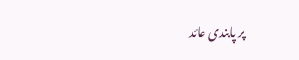پر پابندی عائد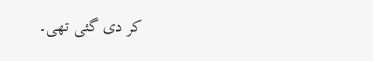کر دی گئی تھی۔